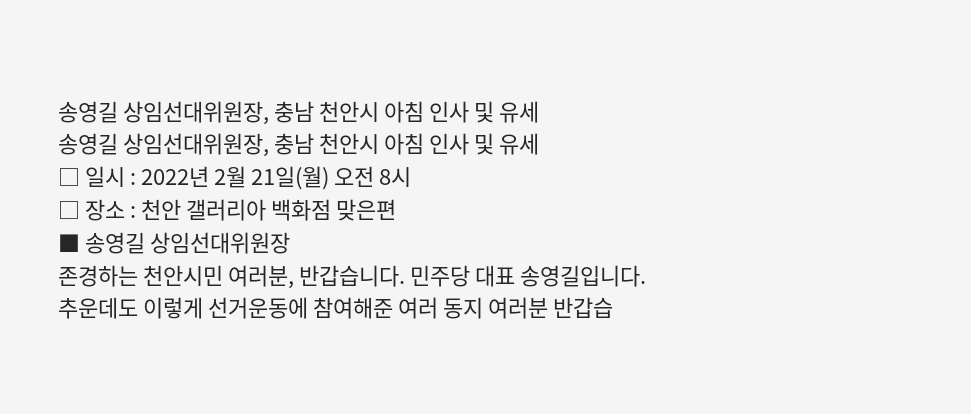송영길 상임선대위원장, 충남 천안시 아침 인사 및 유세
송영길 상임선대위원장, 충남 천안시 아침 인사 및 유세
□ 일시 : 2022년 2월 21일(월) 오전 8시
□ 장소 : 천안 갤러리아 백화점 맞은편
■ 송영길 상임선대위원장
존경하는 천안시민 여러분, 반갑습니다. 민주당 대표 송영길입니다. 추운데도 이렇게 선거운동에 참여해준 여러 동지 여러분 반갑습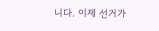니다. 이제 선거가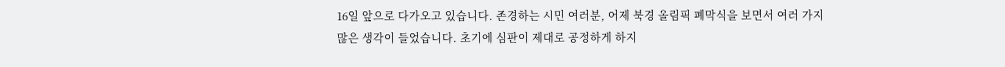16일 앞으로 다가오고 있습니다. 존경하는 시민 여러분, 어제 북경 올림픽 폐막식을 보면서 여러 가지 많은 생각이 들었습니다. 초기에 심판이 제대로 공정하게 하지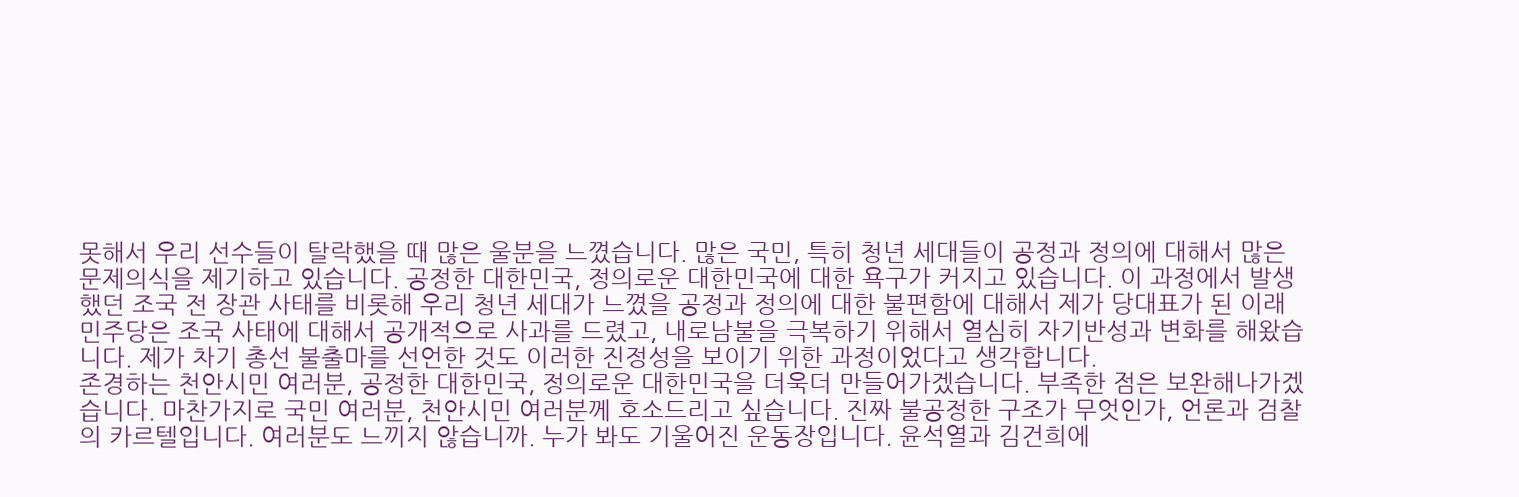못해서 우리 선수들이 탈락했을 때 많은 울분을 느꼈습니다. 많은 국민, 특히 청년 세대들이 공정과 정의에 대해서 많은 문제의식을 제기하고 있습니다. 공정한 대한민국, 정의로운 대한민국에 대한 욕구가 커지고 있습니다. 이 과정에서 발생했던 조국 전 장관 사태를 비롯해 우리 청년 세대가 느꼈을 공정과 정의에 대한 불편함에 대해서 제가 당대표가 된 이래 민주당은 조국 사태에 대해서 공개적으로 사과를 드렸고, 내로남불을 극복하기 위해서 열심히 자기반성과 변화를 해왔습니다. 제가 차기 총선 불출마를 선언한 것도 이러한 진정성을 보이기 위한 과정이었다고 생각합니다.
존경하는 천안시민 여러분, 공정한 대한민국, 정의로운 대한민국을 더욱더 만들어가겠습니다. 부족한 점은 보완해나가겠습니다. 마찬가지로 국민 여러분, 천안시민 여러분께 호소드리고 싶습니다. 진짜 불공정한 구조가 무엇인가, 언론과 검찰의 카르텔입니다. 여러분도 느끼지 않습니까. 누가 봐도 기울어진 운동장입니다. 윤석열과 김건희에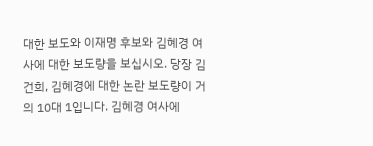대한 보도와 이재명 후보와 김혜경 여사에 대한 보도량을 보십시오. 당장 김건희, 김혜경에 대한 논란 보도량이 거의 10대 1입니다. 김혜경 여사에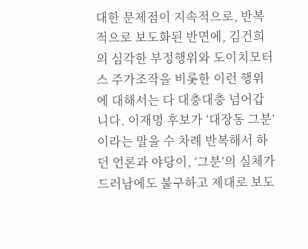대한 문제점이 지속적으로, 반복적으로 보도화된 반면에, 김건희의 심각한 부정행위와 도이치모터스 주가조작을 비롯한 이런 행위에 대해서는 다 대충대충 넘어갑니다. 이재명 후보가 ‘대장동 그분’이라는 말을 수 차례 반복해서 하던 언론과 야당이, ‘그분’의 실체가 드러남에도 불구하고 제대로 보도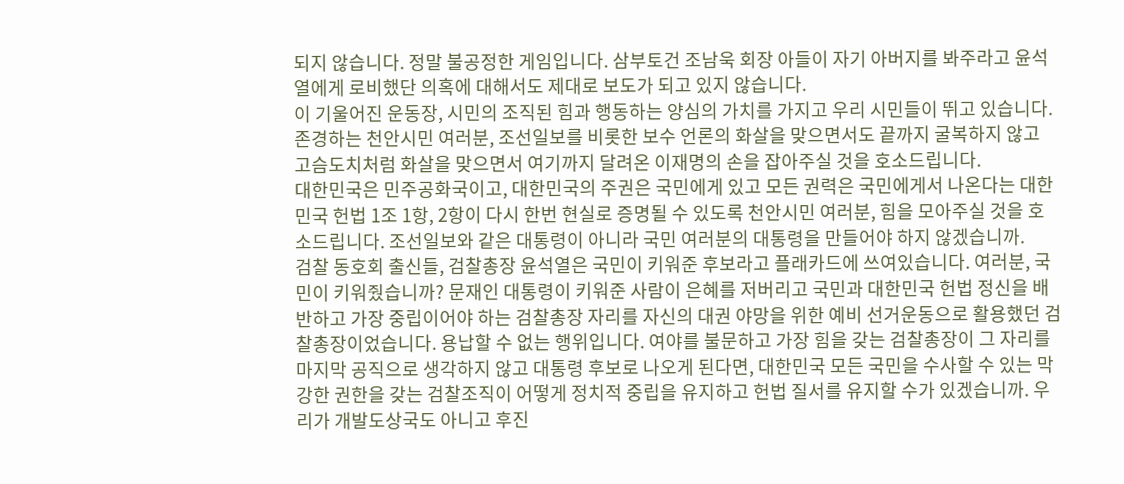되지 않습니다. 정말 불공정한 게임입니다. 삼부토건 조남욱 회장 아들이 자기 아버지를 봐주라고 윤석열에게 로비했단 의혹에 대해서도 제대로 보도가 되고 있지 않습니다.
이 기울어진 운동장, 시민의 조직된 힘과 행동하는 양심의 가치를 가지고 우리 시민들이 뛰고 있습니다. 존경하는 천안시민 여러분, 조선일보를 비롯한 보수 언론의 화살을 맞으면서도 끝까지 굴복하지 않고 고슴도치처럼 화살을 맞으면서 여기까지 달려온 이재명의 손을 잡아주실 것을 호소드립니다.
대한민국은 민주공화국이고, 대한민국의 주권은 국민에게 있고 모든 권력은 국민에게서 나온다는 대한민국 헌법 1조 1항, 2항이 다시 한번 현실로 증명될 수 있도록 천안시민 여러분, 힘을 모아주실 것을 호소드립니다. 조선일보와 같은 대통령이 아니라 국민 여러분의 대통령을 만들어야 하지 않겠습니까.
검찰 동호회 출신들, 검찰총장 윤석열은 국민이 키워준 후보라고 플래카드에 쓰여있습니다. 여러분, 국민이 키워줬습니까? 문재인 대통령이 키워준 사람이 은혜를 저버리고 국민과 대한민국 헌법 정신을 배반하고 가장 중립이어야 하는 검찰총장 자리를 자신의 대권 야망을 위한 예비 선거운동으로 활용했던 검찰총장이었습니다. 용납할 수 없는 행위입니다. 여야를 불문하고 가장 힘을 갖는 검찰총장이 그 자리를 마지막 공직으로 생각하지 않고 대통령 후보로 나오게 된다면, 대한민국 모든 국민을 수사할 수 있는 막강한 권한을 갖는 검찰조직이 어떻게 정치적 중립을 유지하고 헌법 질서를 유지할 수가 있겠습니까. 우리가 개발도상국도 아니고 후진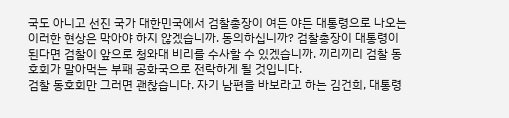국도 아니고 선진 국가 대한민국에서 검찰총장이 여든 야든 대통령으로 나오는 이러한 현상은 막아야 하지 않겠습니까. 동의하십니까? 검찰총장이 대통령이 된다면 검찰이 앞으로 청와대 비리를 수사할 수 있겠습니까. 끼리끼리 검찰 동호회가 말아먹는 부패 공화국으로 전락하게 될 것입니다.
검찰 동호회만 그러면 괜찮습니다. 자기 남편을 바보라고 하는 김건희, 대통령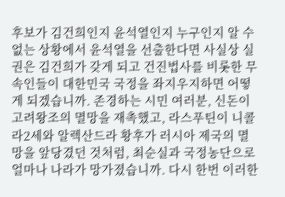후보가 김건희인지 윤석열인지 누구인지 알 수 없는 상황에서 윤석열을 선출한다면 사실상 실권은 김건희가 갖게 되고 건진법사를 비롯한 무속인들이 대한민국 국정을 좌지우지하면 어떻게 되겠습니까. 존경하는 시민 여러분, 신돈이 고려왕조의 멸망을 재촉했고, 라스푸틴이 니콜라2세와 알렉산드라 황후가 러시아 제국의 멸망을 앞당겼던 것처럼, 최순실과 국정농단으로 얼마나 나라가 망가졌습니까. 다시 한번 이러한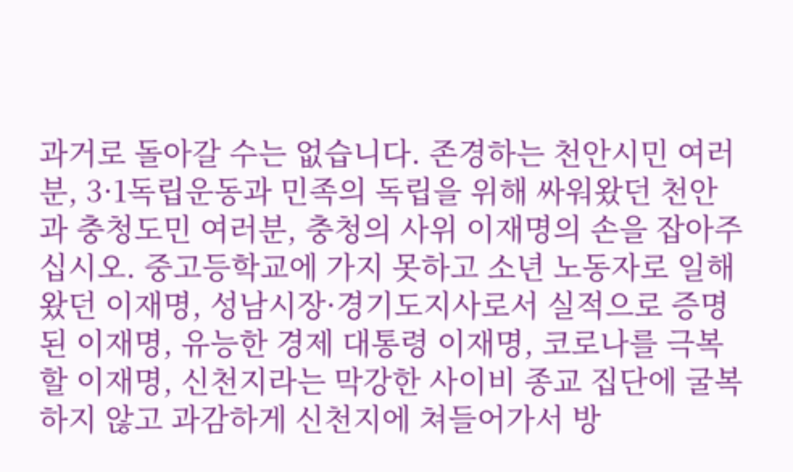과거로 돌아갈 수는 없습니다. 존경하는 천안시민 여러분, 3·1독립운동과 민족의 독립을 위해 싸워왔던 천안과 충청도민 여러분, 충청의 사위 이재명의 손을 잡아주십시오. 중고등학교에 가지 못하고 소년 노동자로 일해왔던 이재명, 성남시장·경기도지사로서 실적으로 증명된 이재명, 유능한 경제 대통령 이재명, 코로나를 극복할 이재명, 신천지라는 막강한 사이비 종교 집단에 굴복하지 않고 과감하게 신천지에 쳐들어가서 방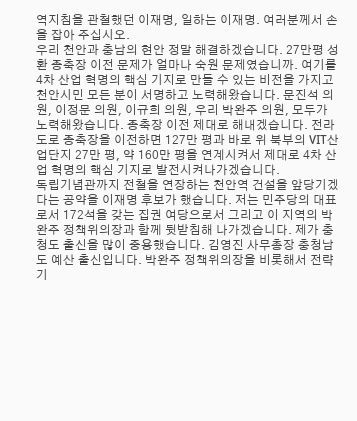역지침을 관철했던 이재명, 일하는 이재명. 여러분께서 손을 잡아 주십시오.
우리 천안과 충남의 현안 정말 해결하겠습니다. 27만평 성환 종축장 이전 문제가 얼마나 숙원 문제였습니까. 여기를 4차 산업 혁명의 핵심 기지로 만들 수 있는 비전을 가지고 천안시민 모든 분이 서명하고 노력해왔습니다. 문진석 의원, 이정문 의원, 이규희 의원, 우리 박완주 의원, 모두가 노력해왔습니다. 종축장 이전 제대로 해내겠습니다. 전라도로 종축장을 이전하면 127만 평과 바로 위 북부의 VIT산업단지 27만 평, 약 160만 평을 연계시켜서 제대로 4차 산업 혁명의 핵심 기지로 발전시켜나가겠습니다.
독립기념관까지 전철을 연장하는 천안역 건설을 앞당기겠다는 공약을 이재명 후보가 했습니다. 저는 민주당의 대표로서 172석을 갖는 집권 여당으로서 그리고 이 지역의 박완주 정책위의장과 함께 뒷받침해 나가겠습니다. 제가 충청도 출신을 많이 중용했습니다. 김영진 사무총장 충청남도 예산 출신입니다. 박완주 정책위의장을 비롯해서 전략기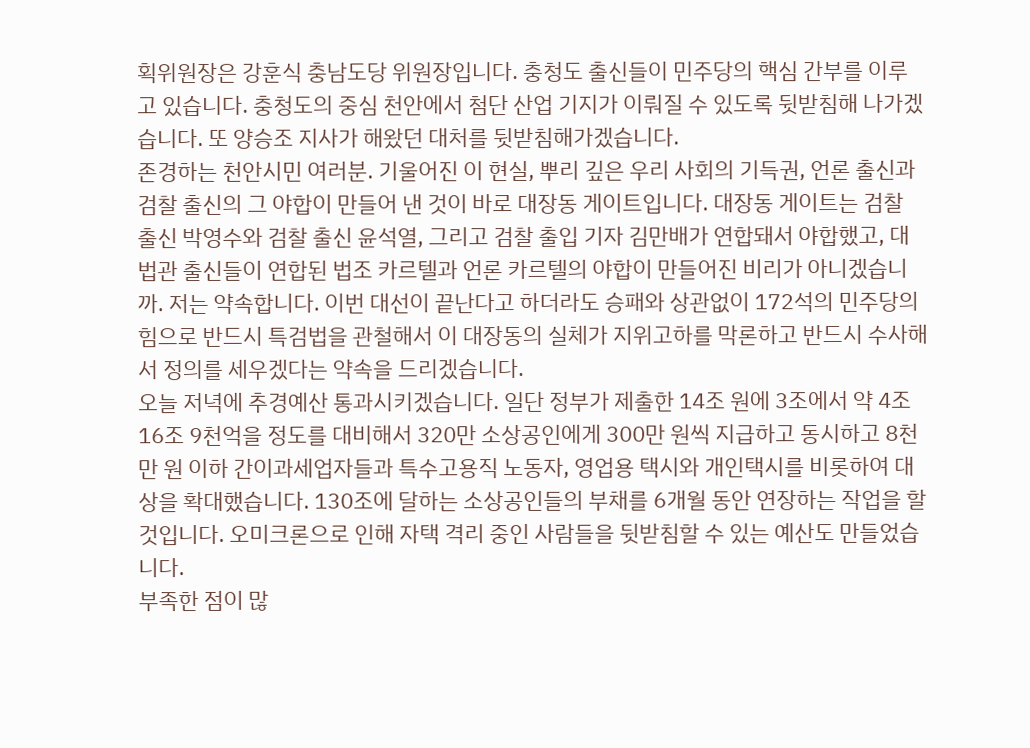획위원장은 강훈식 충남도당 위원장입니다. 충청도 출신들이 민주당의 핵심 간부를 이루고 있습니다. 충청도의 중심 천안에서 첨단 산업 기지가 이뤄질 수 있도록 뒷받침해 나가겠습니다. 또 양승조 지사가 해왔던 대처를 뒷받침해가겠습니다.
존경하는 천안시민 여러분. 기울어진 이 현실, 뿌리 깊은 우리 사회의 기득권, 언론 출신과 검찰 출신의 그 야합이 만들어 낸 것이 바로 대장동 게이트입니다. 대장동 게이트는 검찰 출신 박영수와 검찰 출신 윤석열, 그리고 검찰 출입 기자 김만배가 연합돼서 야합했고, 대법관 출신들이 연합된 법조 카르텔과 언론 카르텔의 야합이 만들어진 비리가 아니겠습니까. 저는 약속합니다. 이번 대선이 끝난다고 하더라도 승패와 상관없이 172석의 민주당의 힘으로 반드시 특검법을 관철해서 이 대장동의 실체가 지위고하를 막론하고 반드시 수사해서 정의를 세우겠다는 약속을 드리겠습니다.
오늘 저녁에 추경예산 통과시키겠습니다. 일단 정부가 제출한 14조 원에 3조에서 약 4조 16조 9천억을 정도를 대비해서 320만 소상공인에게 300만 원씩 지급하고 동시하고 8천만 원 이하 간이과세업자들과 특수고용직 노동자, 영업용 택시와 개인택시를 비롯하여 대상을 확대했습니다. 130조에 달하는 소상공인들의 부채를 6개월 동안 연장하는 작업을 할 것입니다. 오미크론으로 인해 자택 격리 중인 사람들을 뒷받침할 수 있는 예산도 만들었습니다.
부족한 점이 많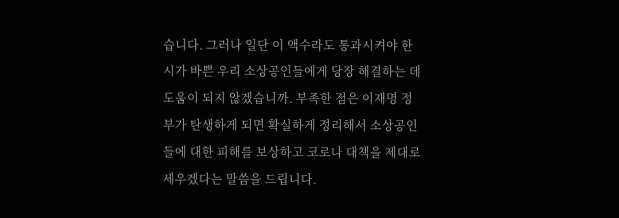습니다. 그러나 일단 이 액수라도 통과시켜야 한시가 바쁜 우리 소상공인들에게 당장 해결하는 데 도움이 되지 않겠습니까. 부족한 점은 이재명 정부가 탄생하게 되면 확실하게 정리해서 소상공인들에 대한 피해를 보상하고 코로나 대책을 제대로 세우겠다는 말씀을 드립니다.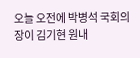오늘 오전에 박병석 국회의장이 김기현 원내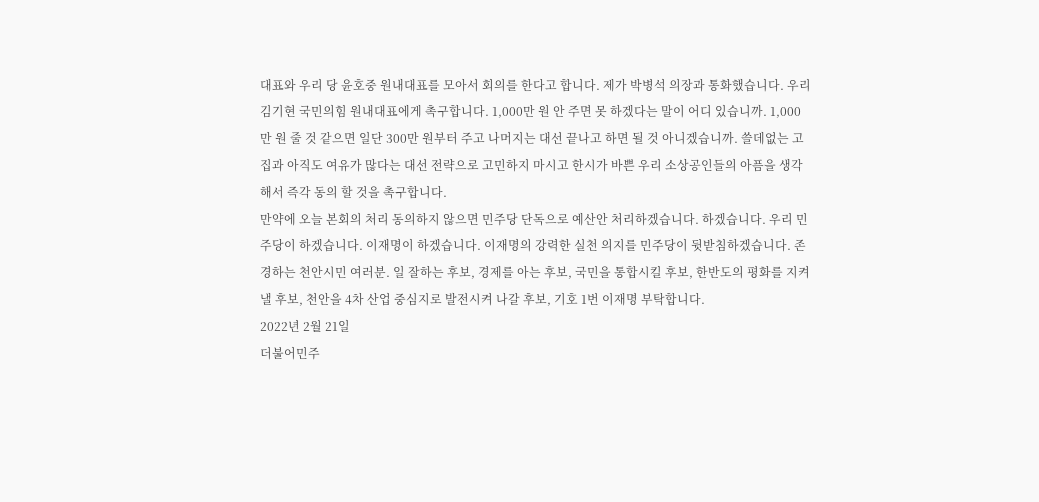대표와 우리 당 윤호중 원내대표를 모아서 회의를 한다고 합니다. 제가 박병석 의장과 통화했습니다. 우리 김기현 국민의힘 원내대표에게 촉구합니다. 1,000만 원 안 주면 못 하겠다는 말이 어디 있습니까. 1,000만 원 줄 것 같으면 일단 300만 원부터 주고 나머지는 대선 끝나고 하면 될 것 아니겠습니까. 쓸데없는 고집과 아직도 여유가 많다는 대선 전략으로 고민하지 마시고 한시가 바쁜 우리 소상공인들의 아픔을 생각해서 즉각 동의 할 것을 촉구합니다.
만약에 오늘 본회의 처리 동의하지 않으면 민주당 단독으로 예산안 처리하겠습니다. 하겠습니다. 우리 민주당이 하겠습니다. 이재명이 하겠습니다. 이재명의 강력한 실천 의지를 민주당이 뒷받침하겠습니다. 존경하는 천안시민 여러분. 일 잘하는 후보, 경제를 아는 후보, 국민을 통합시킬 후보, 한반도의 평화를 지켜낼 후보, 천안을 4차 산업 중심지로 발전시켜 나갈 후보, 기호 1번 이재명 부탁합니다.
2022년 2월 21일
더불어민주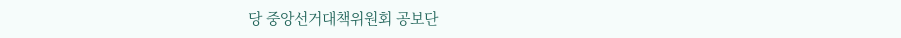당 중앙선거대책위원회 공보단